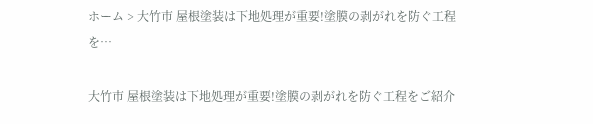ホーム > 大竹市 屋根塗装は下地処理が重要!塗膜の剥がれを防ぐ工程を…

大竹市 屋根塗装は下地処理が重要!塗膜の剥がれを防ぐ工程をご紹介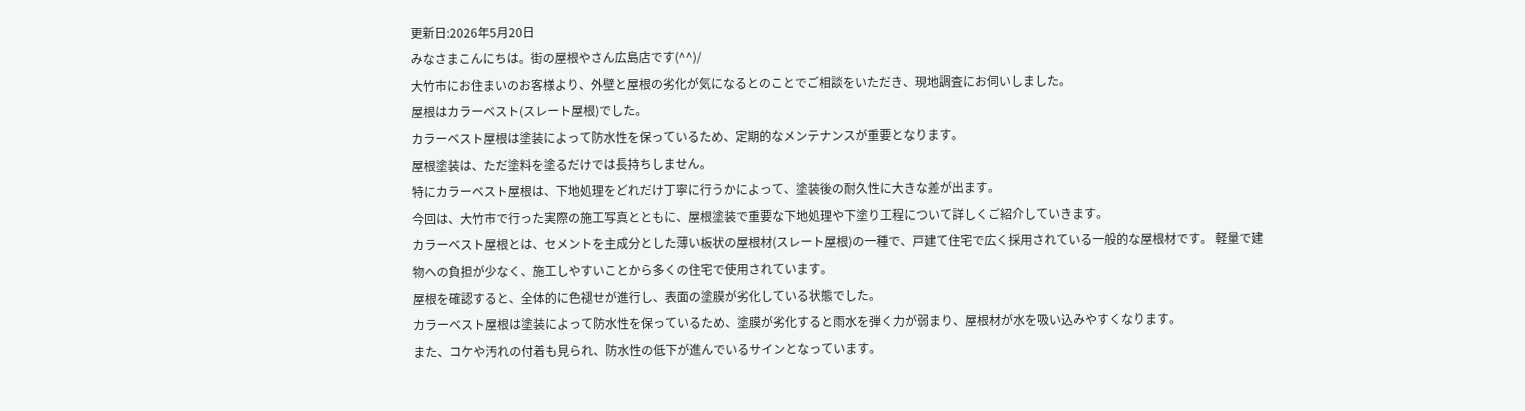更新日:2026年5月20日
みなさまこんにちは。街の屋根やさん広島店です(^^)/
大竹市にお住まいのお客様より、外壁と屋根の劣化が気になるとのことでご相談をいただき、現地調査にお伺いしました。
屋根はカラーベスト(スレート屋根)でした。
カラーベスト屋根は塗装によって防水性を保っているため、定期的なメンテナンスが重要となります。
屋根塗装は、ただ塗料を塗るだけでは長持ちしません。
特にカラーベスト屋根は、下地処理をどれだけ丁寧に行うかによって、塗装後の耐久性に大きな差が出ます。
今回は、大竹市で行った実際の施工写真とともに、屋根塗装で重要な下地処理や下塗り工程について詳しくご紹介していきます。
カラーベスト屋根とは、セメントを主成分とした薄い板状の屋根材(スレート屋根)の一種で、戸建て住宅で広く採用されている一般的な屋根材です。 軽量で建物への負担が少なく、施工しやすいことから多くの住宅で使用されています。
屋根を確認すると、全体的に色褪せが進行し、表面の塗膜が劣化している状態でした。
カラーベスト屋根は塗装によって防水性を保っているため、塗膜が劣化すると雨水を弾く力が弱まり、屋根材が水を吸い込みやすくなります。
また、コケや汚れの付着も見られ、防水性の低下が進んでいるサインとなっています。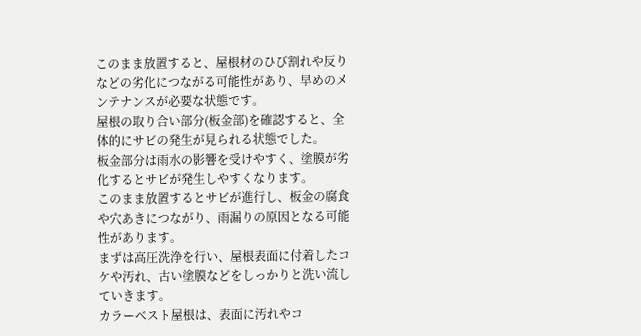このまま放置すると、屋根材のひび割れや反りなどの劣化につながる可能性があり、早めのメンテナンスが必要な状態です。
屋根の取り合い部分(板金部)を確認すると、全体的にサビの発生が見られる状態でした。
板金部分は雨水の影響を受けやすく、塗膜が劣化するとサビが発生しやすくなります。
このまま放置するとサビが進行し、板金の腐食や穴あきにつながり、雨漏りの原因となる可能性があります。
まずは高圧洗浄を行い、屋根表面に付着したコケや汚れ、古い塗膜などをしっかりと洗い流していきます。
カラーベスト屋根は、表面に汚れやコ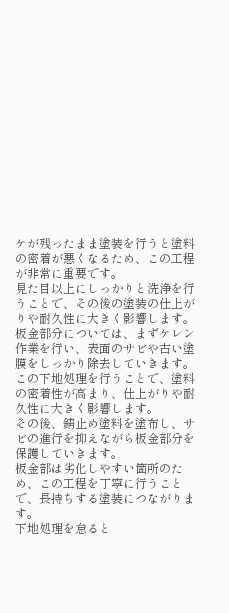ケが残ったまま塗装を行うと塗料の密着が悪くなるため、この工程が非常に重要です。
見た目以上にしっかりと洗浄を行うことで、その後の塗装の仕上がりや耐久性に大きく影響します。
板金部分については、まずケレン作業を行い、表面のサビや古い塗膜をしっかり除去していきます。
この下地処理を行うことで、塗料の密着性が高まり、仕上がりや耐久性に大きく影響します。
その後、錆止め塗料を塗布し、サビの進行を抑えながら板金部分を保護していきます。
板金部は劣化しやすい箇所のため、この工程を丁寧に行うことで、長持ちする塗装につながります。
下地処理を怠ると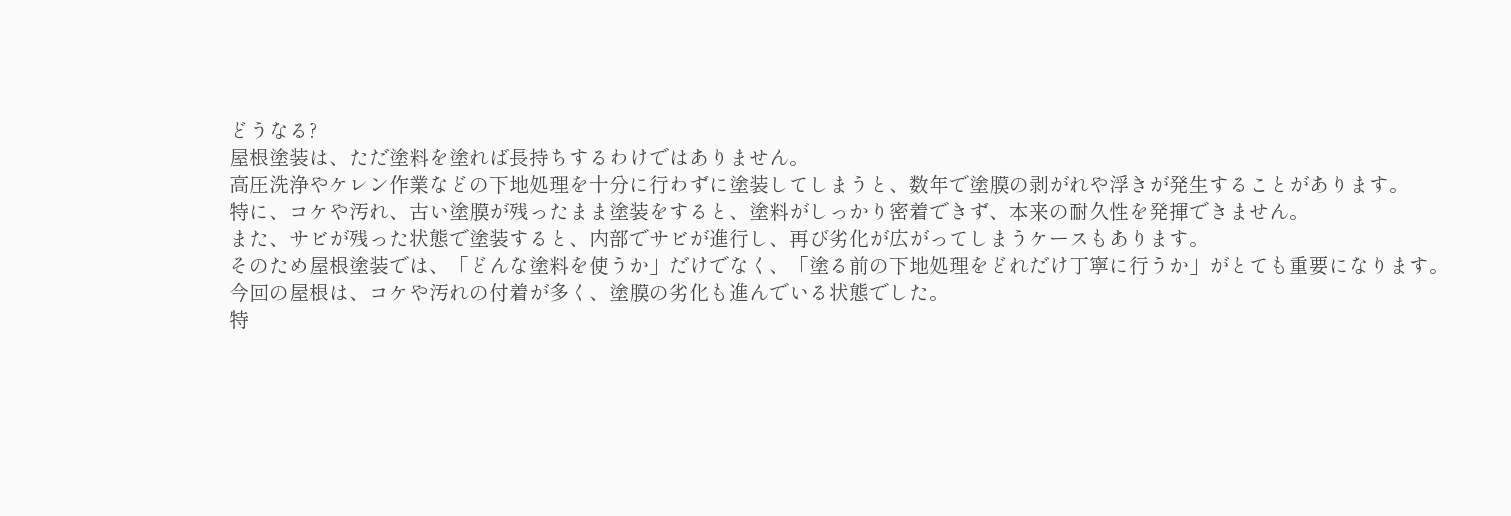どうなる?
屋根塗装は、ただ塗料を塗れば長持ちするわけではありません。
高圧洗浄やケレン作業などの下地処理を十分に行わずに塗装してしまうと、数年で塗膜の剥がれや浮きが発生することがあります。
特に、コケや汚れ、古い塗膜が残ったまま塗装をすると、塗料がしっかり密着できず、本来の耐久性を発揮できません。
また、サビが残った状態で塗装すると、内部でサビが進行し、再び劣化が広がってしまうケースもあります。
そのため屋根塗装では、「どんな塗料を使うか」だけでなく、「塗る前の下地処理をどれだけ丁寧に行うか」がとても重要になります。
今回の屋根は、コケや汚れの付着が多く、塗膜の劣化も進んでいる状態でした。
特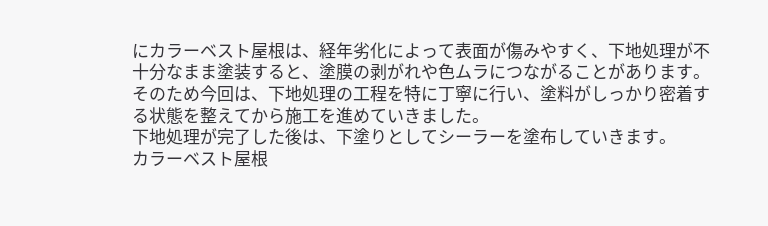にカラーベスト屋根は、経年劣化によって表面が傷みやすく、下地処理が不十分なまま塗装すると、塗膜の剥がれや色ムラにつながることがあります。
そのため今回は、下地処理の工程を特に丁寧に行い、塗料がしっかり密着する状態を整えてから施工を進めていきました。
下地処理が完了した後は、下塗りとしてシーラーを塗布していきます。
カラーベスト屋根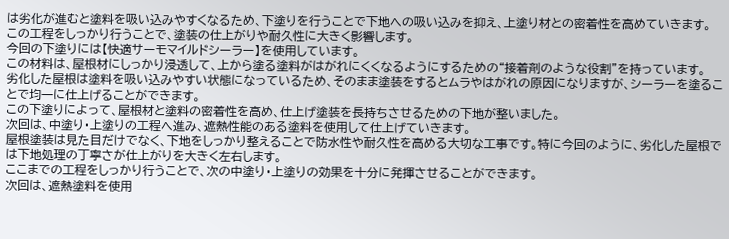は劣化が進むと塗料を吸い込みやすくなるため、下塗りを行うことで下地への吸い込みを抑え、上塗り材との密着性を高めていきます。
この工程をしっかり行うことで、塗装の仕上がりや耐久性に大きく影響します。
今回の下塗りには【快適サーモマイルドシーラー】を使用しています。
この材料は、屋根材にしっかり浸透して、上から塗る塗料がはがれにくくなるようにするための“接着剤のような役割”を持っています。
劣化した屋根は塗料を吸い込みやすい状態になっているため、そのまま塗装をするとムラやはがれの原因になりますが、シーラーを塗ることで均一に仕上げることができます。
この下塗りによって、屋根材と塗料の密着性を高め、仕上げ塗装を長持ちさせるための下地が整いました。
次回は、中塗り・上塗りの工程へ進み、遮熱性能のある塗料を使用して仕上げていきます。
屋根塗装は見た目だけでなく、下地をしっかり整えることで防水性や耐久性を高める大切な工事です。特に今回のように、劣化した屋根では下地処理の丁寧さが仕上がりを大きく左右します。
ここまでの工程をしっかり行うことで、次の中塗り・上塗りの効果を十分に発揮させることができます。
次回は、遮熱塗料を使用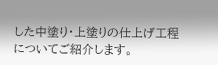した中塗り・上塗りの仕上げ工程についてご紹介します。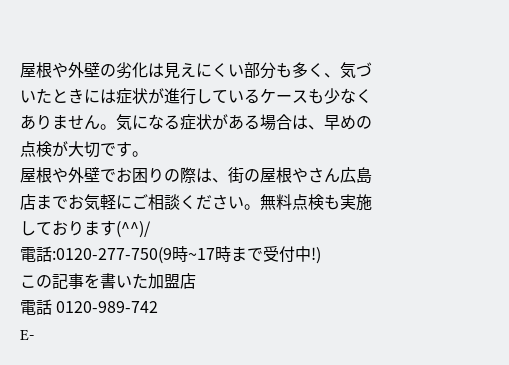屋根や外壁の劣化は見えにくい部分も多く、気づいたときには症状が進行しているケースも少なくありません。気になる症状がある場合は、早めの点検が大切です。
屋根や外壁でお困りの際は、街の屋根やさん広島店までお気軽にご相談ください。無料点検も実施しております(^^)/
電話:0120-277-750(9時~17時まで受付中!)
この記事を書いた加盟店
電話 0120-989-742
E-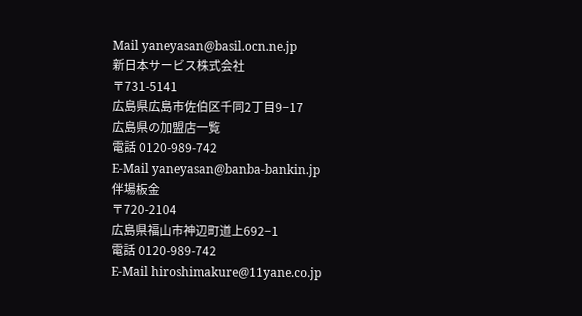Mail yaneyasan@basil.ocn.ne.jp
新日本サービス株式会社
〒731-5141
広島県広島市佐伯区千同2丁目9−17
広島県の加盟店一覧
電話 0120-989-742
E-Mail yaneyasan@banba-bankin.jp
伴場板金
〒720-2104
広島県福山市神辺町道上692−1
電話 0120-989-742
E-Mail hiroshimakure@11yane.co.jp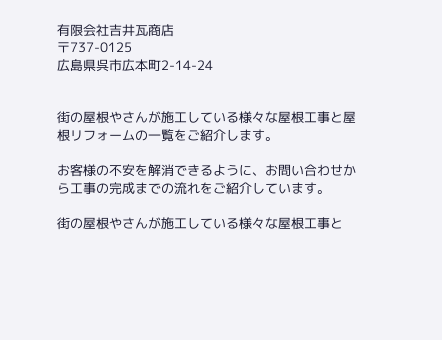有限会社吉井瓦商店
〒737-0125
広島県呉市広本町2-14-24


街の屋根やさんが施工している様々な屋根工事と屋根リフォームの一覧をご紹介します。

お客様の不安を解消できるように、お問い合わせから工事の完成までの流れをご紹介しています。

街の屋根やさんが施工している様々な屋根工事と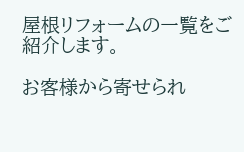屋根リフォームの一覧をご紹介します。

お客様から寄せられ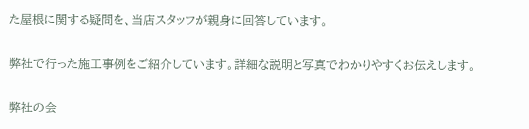た屋根に関する疑問を、当店スタッフが親身に回答しています。

弊社で行った施工事例をご紹介しています。詳細な説明と写真でわかりやすくお伝えします。

弊社の会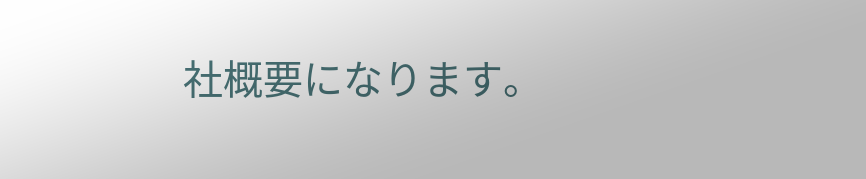社概要になります。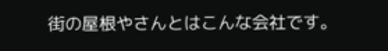街の屋根やさんとはこんな会社です。